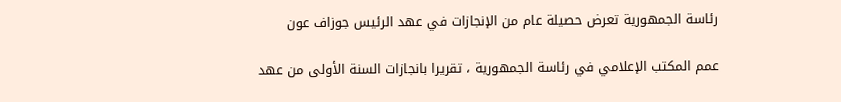رئاسة الجمهورية تعرض حصيلة عام من الإنجازات في عهد الرئيس جوزاف عون

عمم المكتب الإعلامي في رئاسة الجمهورية ، تقريرا بانجازات السنة الأولى من عهد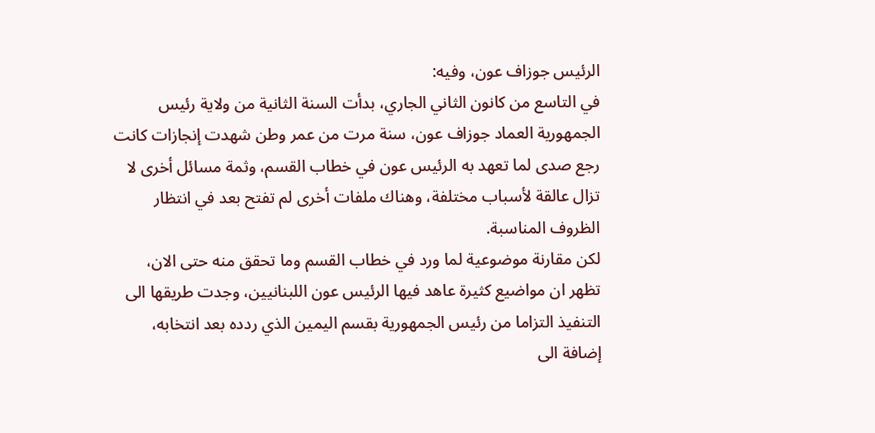الرئيس جوزاف عون، وفيه:
في التاسع من كانون الثاني الجاري، بدأت السنة الثانية من ولاية رئيس الجمهورية العماد جوزاف عون، سنة مرت من عمر وطن شهدت إنجازات كانت رجع صدى لما تعهد به الرئيس عون في خطاب القسم، وثمة مسائل أخرى لا تزال عالقة لأسباب مختلفة، وهناك ملفات أخرى لم تفتح بعد في انتظار الظروف المناسبة.
لكن مقارنة موضوعية لما ورد في خطاب القسم وما تحقق منه حتى الان، تظهر ان مواضيع كثيرة عاهد فيها الرئيس عون اللبنانيين، وجدت طريقها الى التنفيذ التزاما من رئيس الجمهورية بقسم اليمين الذي ردده بعد انتخابه، إضافة الى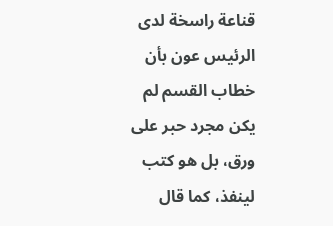قناعة راسخة لدى الرئيس عون بأن خطاب القسم لم يكن مجرد حبر على ورق، بل هو كتب لينفذ، كما قال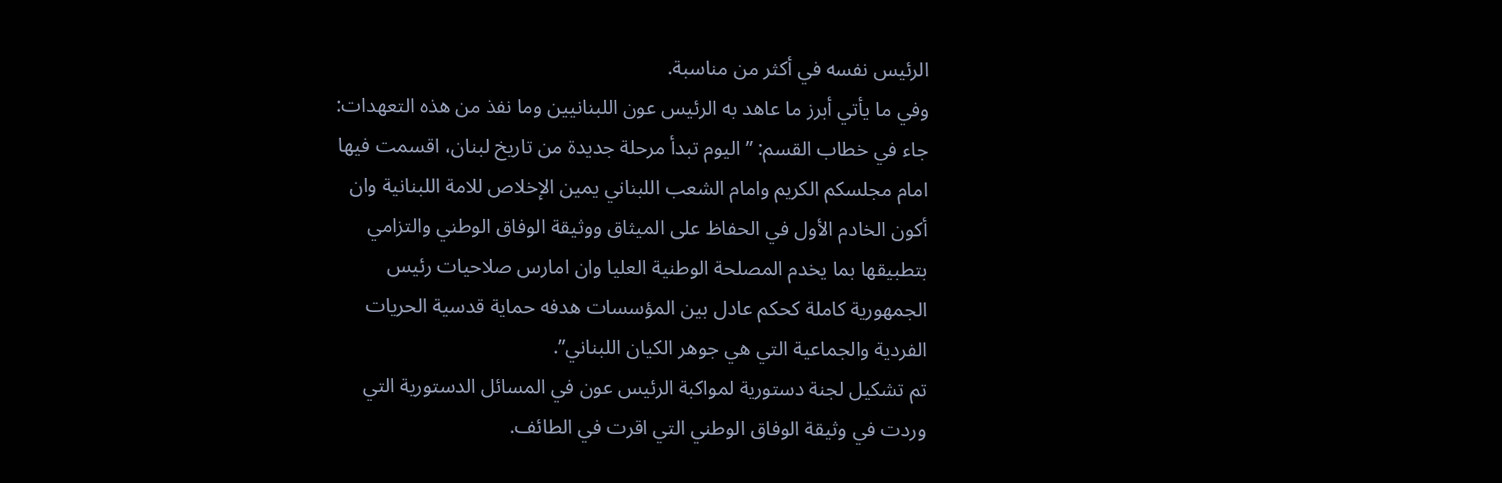الرئيس نفسه في أكثر من مناسبة.
وفي ما يأتي أبرز ما عاهد به الرئيس عون اللبنانيين وما نفذ من هذه التعهدات:
جاء في خطاب القسم: ” اليوم تبدأ مرحلة جديدة من تاريخ لبنان، اقسمت فيها امام مجلسكم الكريم وامام الشعب اللبناني يمين الإخلاص للامة اللبنانية وان أكون الخادم الأول في الحفاظ على الميثاق ووثيقة الوفاق الوطني والتزامي بتطبيقها بما يخدم المصلحة الوطنية العليا وان امارس صلاحيات رئيس الجمهورية كاملة كحكم عادل بين المؤسسات هدفه حماية قدسية الحريات الفردية والجماعية التي هي جوهر الكيان اللبناني”.
تم تشكيل لجنة دستورية لمواكبة الرئيس عون في المسائل الدستورية التي وردت في وثيقة الوفاق الوطني التي اقرت في الطائف.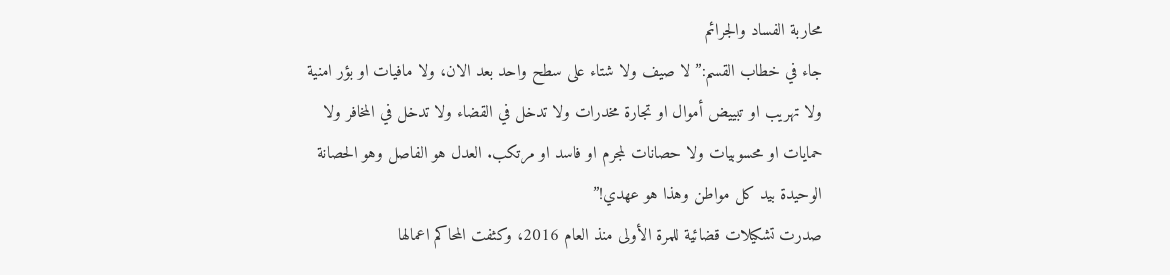محاربة الفساد والجرائم
جاء في خطاب القسم:” لا صيف ولا شتاء على سطح واحد بعد الان، ولا مافيات او بؤر امنية ولا تهريب او تبييض أموال او تجارة مخدرات ولا تدخل في القضاء ولا تدخل في المخافر ولا حمايات او محسوبيات ولا حصانات لمجرم او فاسد او مرتكب. العدل هو الفاصل وهو الحصانة الوحيدة بيد كل مواطن وهذا هو عهدي!”
صدرت تشكيلات قضائية للمرة الأولى منذ العام 2016، وكثفت المحاكم اعمالها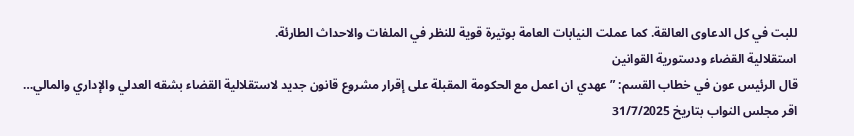للبت في كل الدعاوى العالقة. كما عملت النيابات العامة بوتيرة قوية للنظر في الملفات والاحداث الطارئة.
استقلالية القضاء ودستورية القوانين
قال الرئيس عون في خطاب القسم: ” عهدي ان اعمل مع الحكومة المقبلة على إقرار مشروع قانون جديد لاستقلالية القضاء بشقه العدلي والإداري والمالي…
اقر مجلس النواب بتاريخ 31/7/2025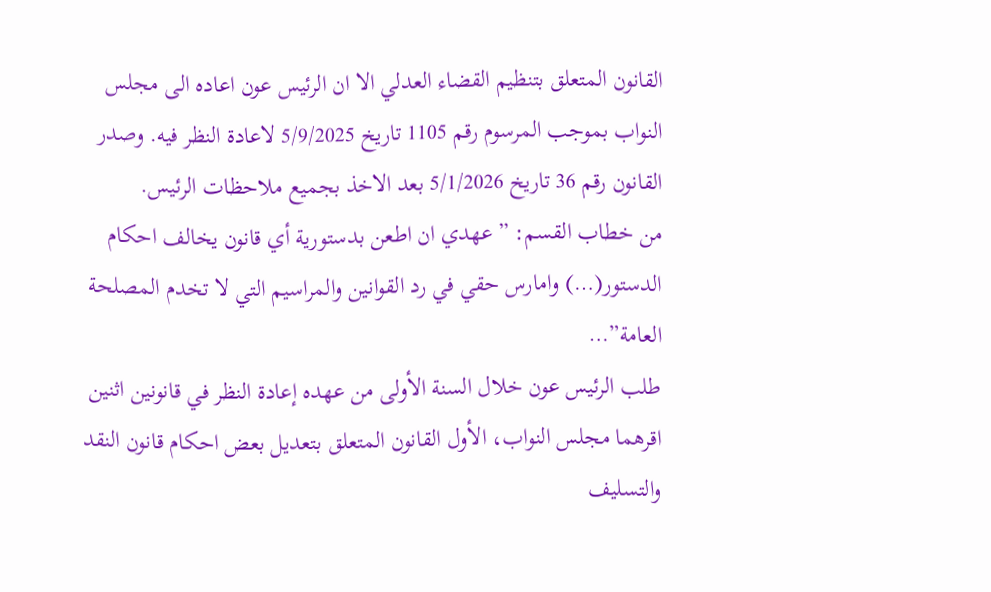القانون المتعلق بتنظيم القضاء العدلي الا ان الرئيس عون اعاده الى مجلس النواب بموجب المرسوم رقم 1105 تاريخ 5/9/2025 لاعادة النظر فيه. وصدر القانون رقم 36 تاريخ 5/1/2026 بعد الاخذ بجميع ملاحظات الرئيس.
من خطاب القسم: ” عهدي ان اطعن بدستورية أي قانون يخالف احكام الدستور(…) وامارس حقي في رد القوانين والمراسيم التي لا تخدم المصلحة العامة”…
طلب الرئيس عون خلال السنة الأولى من عهده إعادة النظر في قانونين اثنين اقرهما مجلس النواب، الأول القانون المتعلق بتعديل بعض احكام قانون النقد والتسليف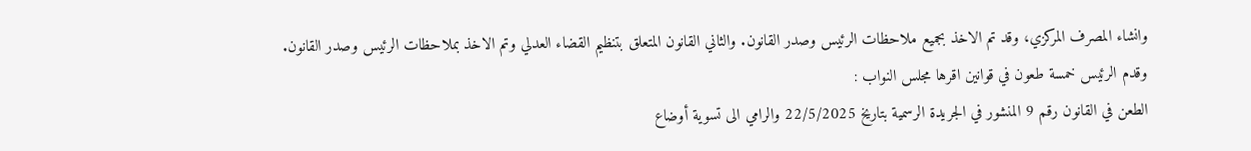وانشاء المصرف المركزي، وقد تم الاخذ بجميع ملاحظات الرئيس وصدر القانون. والثاني القانون المتعلق بتنظيم القضاء العدلي وتم الاخذ بملاحظات الرئيس وصدر القانون.
وقدم الرئيس خمسة طعون في قوانين اقرها مجلس النواب :
الطعن في القانون رقم 9 المنشور في الجريدة الرسمية بتاريخ 22/5/2025 والرامي الى تسوية أوضاع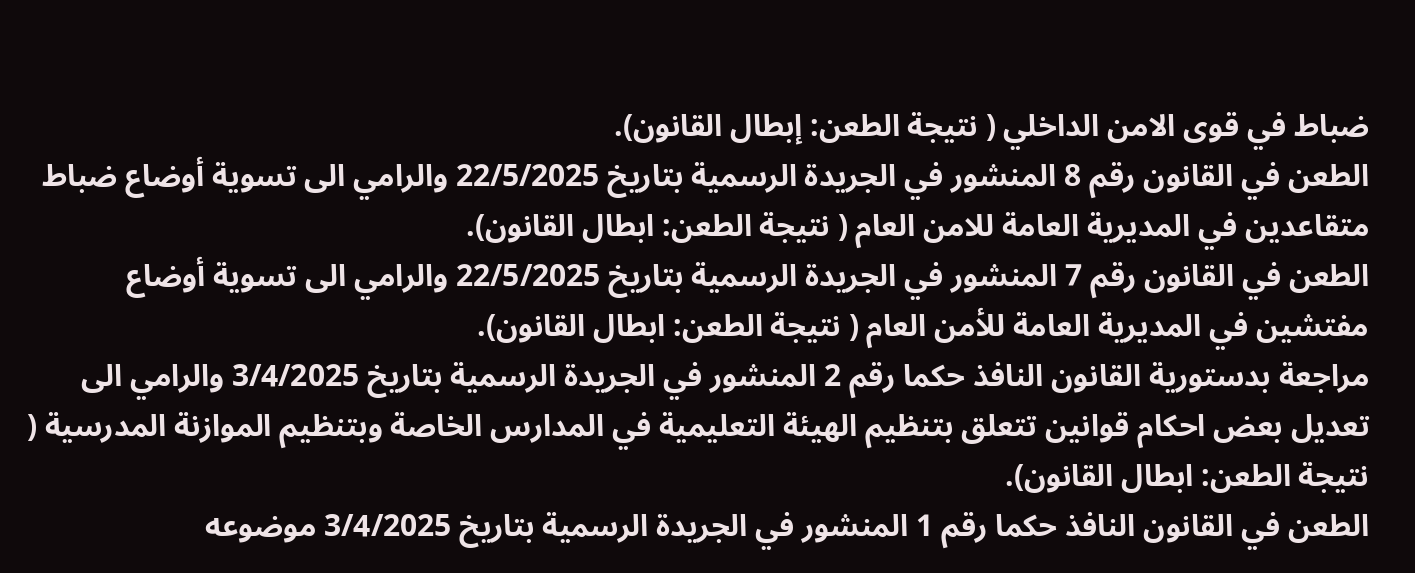ضباط في قوى الامن الداخلي ( نتيجة الطعن: إبطال القانون).
الطعن في القانون رقم 8 المنشور في الجريدة الرسمية بتاريخ 22/5/2025 والرامي الى تسوية أوضاع ضباط متقاعدين في المديرية العامة للامن العام ( نتيجة الطعن: ابطال القانون).
الطعن في القانون رقم 7 المنشور في الجريدة الرسمية بتاريخ 22/5/2025 والرامي الى تسوية أوضاع مفتشين في المديرية العامة للأمن العام ( نتيجة الطعن: ابطال القانون).
مراجعة بدستورية القانون النافذ حكما رقم 2 المنشور في الجريدة الرسمية بتاريخ 3/4/2025 والرامي الى تعديل بعض احكام قوانين تتعلق بتنظيم الهيئة التعليمية في المدارس الخاصة وبتنظيم الموازنة المدرسية ( نتيجة الطعن: ابطال القانون).
الطعن في القانون النافذ حكما رقم 1 المنشور في الجريدة الرسمية بتاريخ 3/4/2025 موضوعه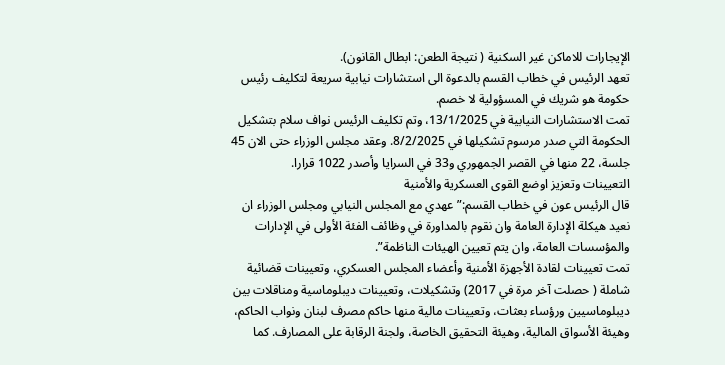الإيجارات للاماكن غير السكنية ( نتيجة الطعن: ابطال القانون).
تعهد الرئيس في خطاب القسم بالدعوة الى استشارات نيابية سريعة لتكليف رئيس حكومة هو شريك في المسؤولية لا خصم.
تمت الاستشارات النيابية في 13/1/2025، وتم تكليف الرئيس نواف سلام بتشكيل الحكومة التي صدر مرسوم تشكيلها في 8/2/2025. وعقد مجلس الوزراء حتى الان 45 جلسة، 22 منها في القصر الجمهوري و33 في السرايا وأصدر 1022 قرارا.
التعيينات وتعزيز اوضع القوى العسكرية والأمنية
قال الرئيس عون في خطاب القسم:” عهدي مع المجلس النيابي ومجلس الوزراء ان نعيد هيكلة الإدارة العامة وان نقوم بالمداورة في وظائف الفئة الأولى في الإدارات والمؤسسات العامة، وان يتم تعيين الهيئات الناظمة”.
تمت تعيينات لقادة الأجهزة الأمنية وأعضاء المجلس العسكري، وتعيينات قضائية شاملة ( حصلت آخر مرة في 2017) وتشكيلات، وتعيينات ديبلوماسية ومناقلات بين ديبلوماسيين ورؤساء بعثات، وتعيينات مالية منها حاكم مصرف لبنان ونواب الحاكم، وهيئة الأسواق المالية، وهيئة التحقيق الخاصة، ولجنة الرقابة على المصارف. كما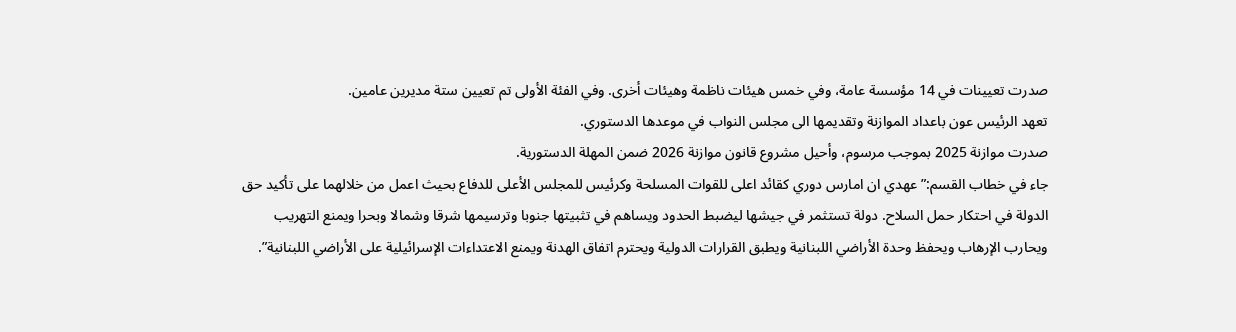صدرت تعيينات في 14 مؤسسة عامة، وفي خمس هيئات ناظمة وهيئات أخرى. وفي الفئة الأولى تم تعيين ستة مديرين عامين.
تعهد الرئيس عون باعداد الموازنة وتقديمها الى مجلس النواب في موعدها الدستوري.
صدرت موازنة 2025 بموجب مرسوم، وأحيل مشروع قانون موازنة 2026 ضمن المهلة الدستورية.
جاء في خطاب القسم:” عهدي ان امارس دوري كقائد اعلى للقوات المسلحة وكرئيس للمجلس الأعلى للدفاع بحيث اعمل من خلالهما على تأكيد حق الدولة في احتكار حمل السلاح. دولة تستثمر في جيشها ليضبط الحدود ويساهم في تثبيتها جنوبا وترسيمها شرقا وشمالا وبحرا ويمنع التهريب ويحارب الإرهاب ويحفظ وحدة الأراضي اللبنانية ويطبق القرارات الدولية ويحترم اتفاق الهدنة ويمنع الاعتداءات الإسرائيلية على الأراضي اللبنانية”.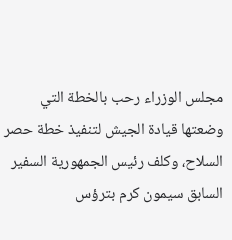مجلس الوزراء رحب بالخطة التي وضعتها قيادة الجيش لتنفيذ خطة حصر السلاح، وكلف رئيس الجمهورية السفير السابق سيمون كرم بترؤس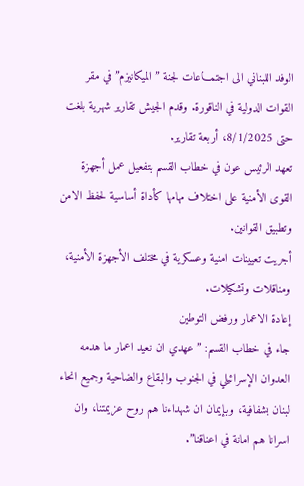الوفد اللبناني الى اجتمـــاعات لجنة ” الميكانيزم” في مقر القوات الدولية في الناقورة. وقدم الجيش تقارير شهرية بلغت حتى 8/1/2025، أربعة تقارير.
تعهد الرئيس عون في خطاب القسم بتفعيل عمل أجهزة القوى الأمنية على اختلاف مهامها كأداة أساسية لحفظ الامن وتطبيق القوانين.
أجريت تعيينات امنية وعسكرية في مختلف الأجهزة الأمنية، ومناقلات وتشكيلات.
إعادة الاعمار ورفض التوطين
جاء في خطاب القسم: ” عهدي ان نعيد اعمار ما هدمه العدوان الإسرائيلي في الجنوب والبقاع والضاحية وجميع انحاء لبنان بشفافية، وبإيمان ان شهداءنا هم روح عزيمتنا، وان اسرانا هم امانة في اعناقنا”.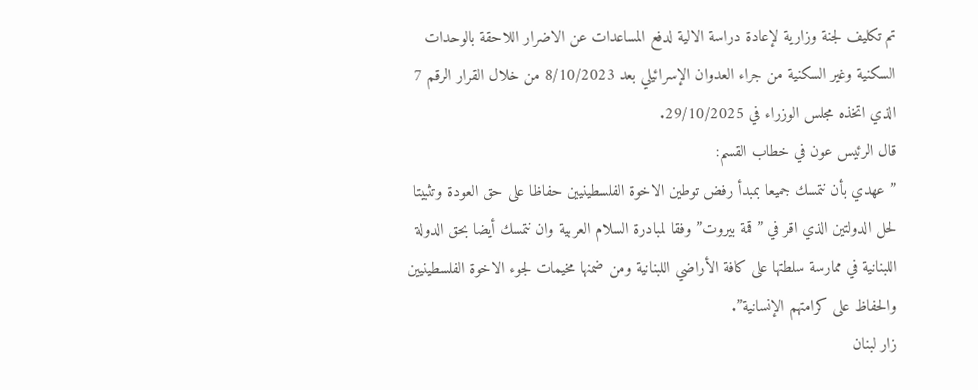تم تكليف لجنة وزارية لإعادة دراسة الالية لدفع المساعدات عن الاضرار اللاحقة بالوحدات السكنية وغير السكنية من جراء العدوان الإسرائيلي بعد 8/10/2023 من خلال القرار الرقم 7 الذي اتخذه مجلس الوزراء في 29/10/2025.
قال الرئيس عون في خطاب القسم:
” عهدي بأن نتمسك جميعا بمبدأ رفض توطين الاخوة الفلسطينيين حفاظا على حق العودة وتثبيتا لحل الدولتين الذي اقر في ” قمة بيروت” وفقا لمبادرة السلام العربية وان نتمسك أيضا بحق الدولة اللبنانية في ممارسة سلطتها على كافة الأراضي اللبنانية ومن ضمنها مخيمات لجوء الاخوة الفلسطينيين والحفاظ على كرامتهم الإنسانية”.
زار لبنان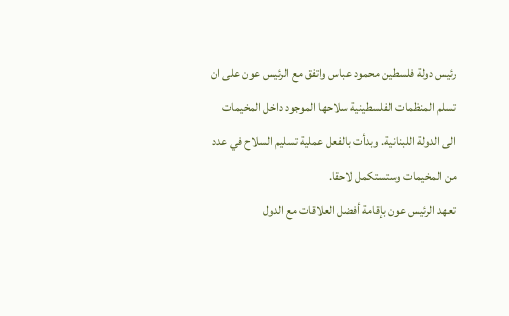رئيس دولة فلسطين محمود عباس واتفق مع الرئيس عون على ان تسلم المنظمات الفلسطينية سلاحها الموجود داخل المخيمات الى الدولة اللبنانية. وبدأت بالفعل عملية تسليم السلاح في عدد من المخيمات وستستكمل لاحقا.
تعهد الرئيس عون بإقامة أفضل العلاقات مع الدول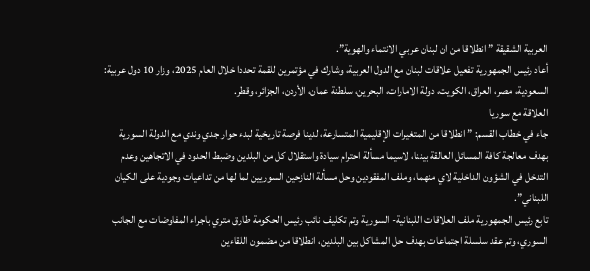العربية الشقيقة ” انطلاقا من ان لبنان عربي الانتماء والهوية”.
أعاد رئيس الجمهورية تفعيل علاقات لبنان مع الدول العربية، وشارك في مؤتمرين للقمة تحددا خلال العام 2025، وزار 10 دول عربية: السعودية، مصر، العراق، الكويت، دولة الامارات، البحرين، سلطنة عمان، الأردن، الجزائر، وقطر.
العلاقة مع سوريا
جاء في خطاب القسم: ” انطلاقا من المتغيرات الإقليمية المتسارعة، لدينا فرصة تاريخية لبدء حوار جدي وندي مع الدولة السورية بهدف معالجة كافة المسائل العالقة بيننا، لاسيما مسألة احترام سيادة واستقلال كل من البلدين وضبط الحدود في الاتجاهين وعدم التدخل في الشؤون الداخلية لاي منهما، وملف المفقودين وحل مسألة النازحين السوريين لما لها من تداعيات وجودية على الكيان اللبناني”.
تابع رئيس الجمهورية ملف العلاقات اللبنانية- السورية وتم تكليف نائب رئيس الحكومة طارق متري باجراء المفاوضات مع الجانب السوري، وتم عقد سلسلة اجتماعات بهدف حل المشاكل بين البلدين، انطلاقا من مضمون اللقاءين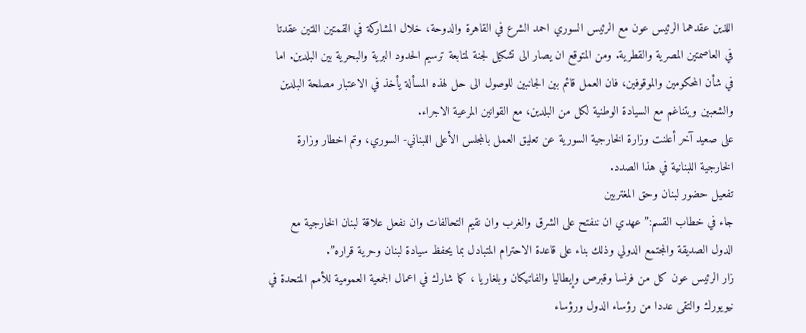اللذين عقدهما الرئيس عون مع الرئيس السوري احمد الشرع في القاهرة والدوحة، خلال المشاركة في القمتين اللتين عقدتا في العاصمتين المصرية والقطرية. ومن المتوقع ان يصار الى تشكيل لجنة لمتابعة ترسيم الحدود البرية والبحرية بين البلدين. اما في شأن المحكومين والموقوفين، فان العمل قائم بين الجانبين للوصول الى حل لهذه المسألة يأخذ في الاعتبار مصلحة البلدين والشعبين ويتناغم مع السيادة الوطنية لكل من البلدين، مع القوانين المرعية الاجراء.
على صعيد آخر أعلنت وزارة الخارجية السورية عن تعليق العمل بالمجلس الأعلى اللبناني- السوري، وتم اخطار وزارة الخارجية اللبنانية في هذا الصدد.
تفعيل حضور لبنان وحق المغتربين
جاء في خطاب القسم:” عهدي ان ننفتح على الشرق والغرب وان نقيم التحالفات وان نفعل علاقة لبنان الخارجية مع الدول الصديقة والمجتمع الدولي وذلك بناء على قاعدة الاحترام المتبادل بما يحفظ سيادة لبنان وحرية قراره”.
زار الرئيس عون كل من فرنسا وقبرص وإيطاليا والفاتيكان وبلغاريا ، كما شارك في اعمال الجمعية العمومية للأمم المتحدة في نيويورك والتقى عددا من رؤساء الدول ورؤساء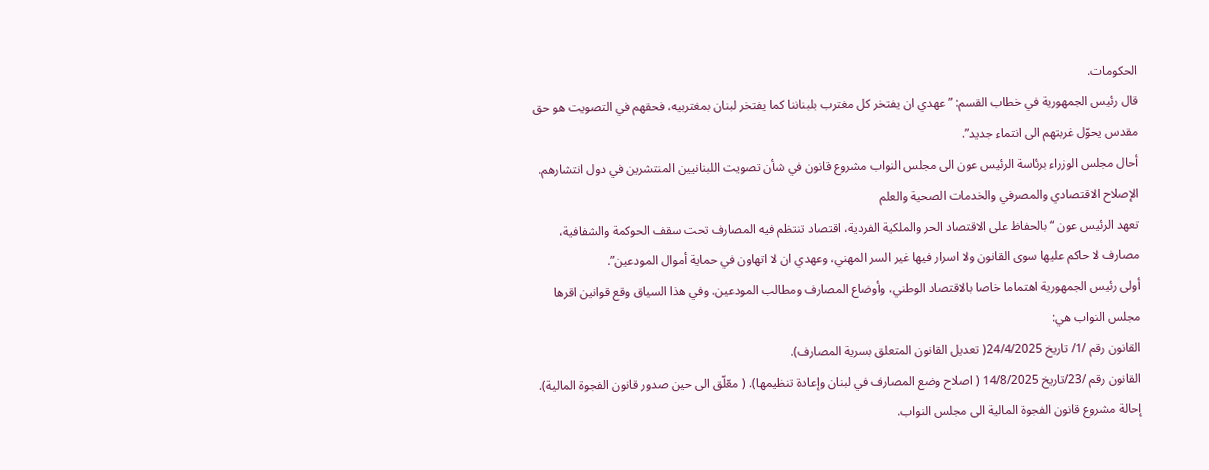الحكومات.
قال رئيس الجمهورية في خطاب القسم: ” عهدي ان يفتخر كل مغترب بلبناننا كما يفتخر لبنان بمغتربيه، فحقهم في التصويت هو حق مقدس يحوّل غربتهم الى انتماء جديد”.
أحال مجلس الوزراء برئاسة الرئيس عون الى مجلس النواب مشروع قانون في شأن تصويت اللبنانيين المنتشرين في دول انتشارهم.
الإصلاح الاقتصادي والمصرفي والخدمات الصحية والعلم
تعهد الرئيس عون “بالحفاظ على الاقتصاد الحر والملكية الفردية، اقتصاد تنتظم فيه المصارف تحت سقف الحوكمة والشفافية، مصارف لا حاكم عليها سوى القانون ولا اسرار فيها غير السر المهني، وعهدي ان لا اتهاون في حماية أموال المودعين”.
أولى رئيس الجمهورية اهتماما خاصا بالاقتصاد الوطني، وأوضاع المصارف ومطالب المودعين. وفي هذا السياق وقع قوانين اقرها مجلس النواب هي:
القانون رقم /1/ تاريخ 24/4/2025( تعديل القانون المتعلق بسرية المصارف).
القانون رقم /23/تاريخ 14/8/2025 ( اصلاح وضع المصارف في لبنان وإعادة تنظيمها). ( معّلّق الى حين صدور قانون الفجوة المالية).
إحالة مشروع قانون الفجوة المالية الى مجلس النواب.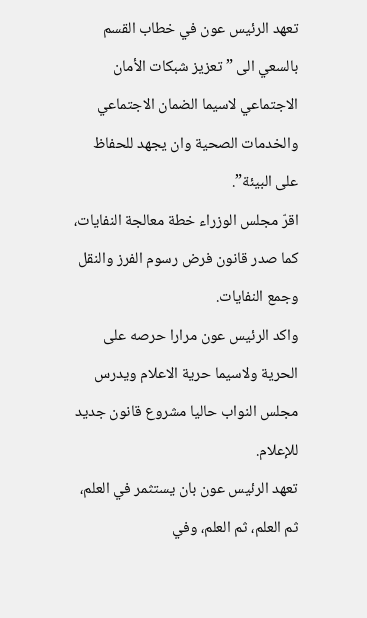تعهد الرئيس عون في خطاب القسم بالسعي الى ” تعزيز شبكات الأمان الاجتماعي لاسيما الضمان الاجتماعي والخدمات الصحية وان يجهد للحفاظ على البيئة”.
اقرّ مجلس الوزراء خطة معالجة النفايات، كما صدر قانون فرض رسوم الفرز والنقل وجمع النفايات.
واكد الرئيس عون مرارا حرصه على الحرية ولاسيما حرية الاعلام ويدرس مجلس النواب حاليا مشروع قانون جديد للإعلام.
تعهد الرئيس عون بان يستثمر في العلم، ثم العلم، ثم العلم، وفي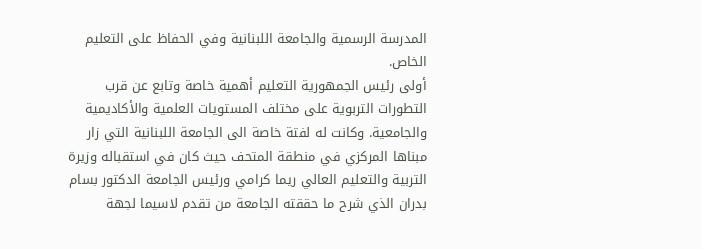المدرسة الرسمية والجامعة اللبنانية وفي الحفاظ على التعليم الخاص.
أولى رئيس الجمهورية التعليم أهمية خاصة وتابع عن قرب التطورات التربوية على مختلف المستويات العلمية والأكاديمية والجامعية. وكانت له لفتة خاصة الى الجامعة اللبنانية التي زار مبناها المركزي في منطقة المتحف حيث كان في استقباله وزيرة التربية والتعليم العالي ريما كرامي ورئيس الجامعة الدكتور بسام بدران الذي شرح ما حققته الجامعة من تقدم لاسيما لجهة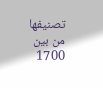تصنيفها من بين 1700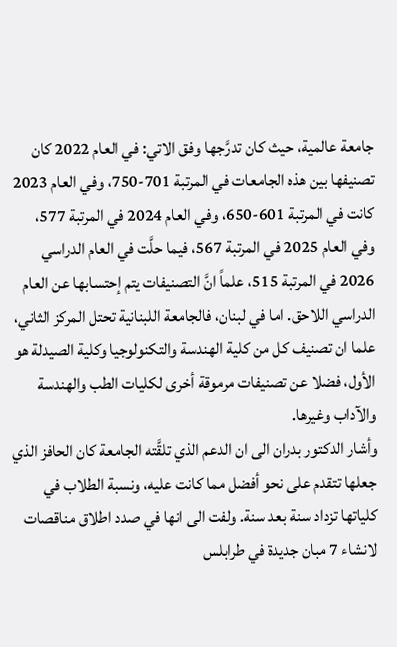جامعة عالمية، حيث كان تدرَّجها وفق الاتي: في العام 2022 كان تصنيفها بين هذه الجامعات في المرتبة 701-750، وفي العام 2023 كانت في المرتبة 601-650، وفي العام 2024 في المرتبة 577، وفي العام 2025 في المرتبة 567، فيما حلَّت في العام الدراسي 2026 في المرتبة 515، علماً انَّ التصنيفات يتم إحتسابها عن العام الدراسي اللاحق. اما في لبنان، فالجامعة اللبنانية تحتل المركز الثاني، علما ان تصنيف كل من كلية الهندسة والتكنولوجيا وكلية الصيدلة هو الأول، فضلا عن تصنيفات مرموقة أخرى لكليات الطب والهندسة والآداب وغيرها.
وأشار الدكتور بدران الى ان الدعم الذي تلقَّته الجامعة كان الحافز الذي جعلها تتقدم على نحو أفضل مما كانت عليه، ونسبة الطلاب في كلياتها تزداد سنة بعد سنة. ولفت الى انها في صدد اطلاق مناقصات لانشاء 7 مبان جديدة في طرابلس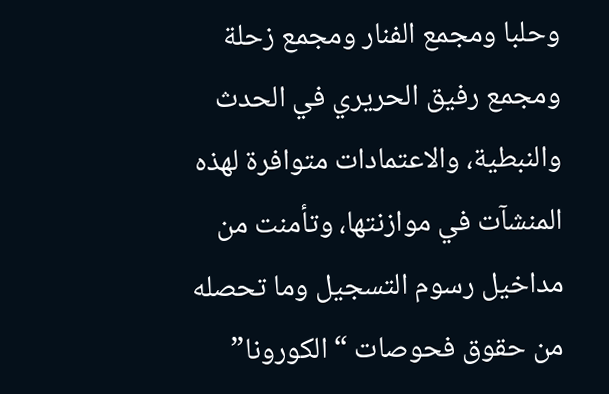وحلبا ومجمع الفنار ومجمع زحلة ومجمع رفيق الحريري في الحدث والنبطية، والاعتمادات متوافرة لهذه المنشآت في موازنتها، وتأمنت من مداخيل رسوم التسجيل وما تحصله من حقوق فحوصات “الكورونا”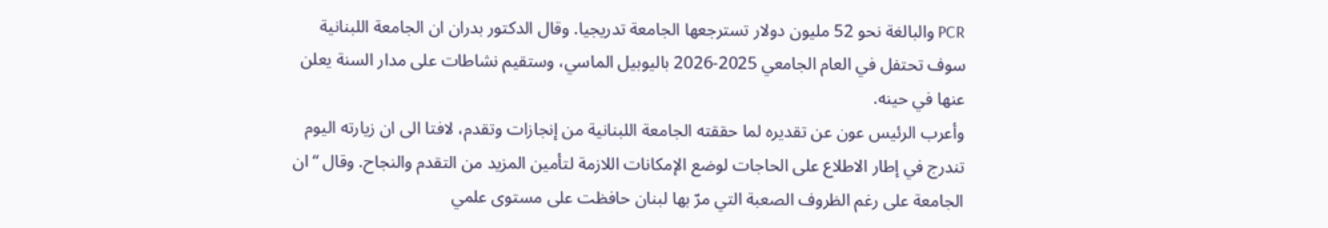PCR والبالغة نحو 52 مليون دولار تسترجعها الجامعة تدريجيا. وقال الدكتور بدران ان الجامعة اللبنانية سوف تحتفل في العام الجامعي 2025-2026 باليوبيل الماسي، وستقيم نشاطات على مدار السنة يعلن عنها في حينه.
وأعرب الرئيس عون عن تقديره لما حققته الجامعة اللبنانية من إنجازات وتقدم، لافتا الى ان زيارته اليوم تندرج في إطار الاطلاع على الحاجات لوضع الإمكانات اللازمة لتأمين المزيد من التقدم والنجاح. وقال “ان الجامعة على رغم الظروف الصعبة التي مرّ بها لبنان حافظت على مستوى علمي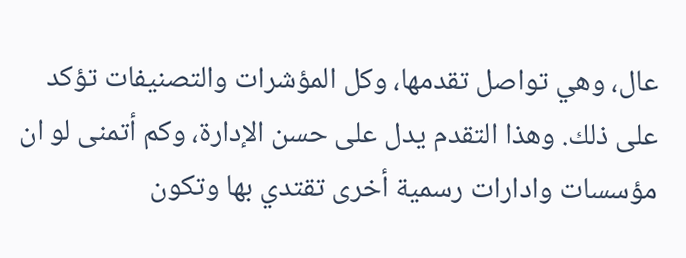عال، وهي تواصل تقدمها، وكل المؤشرات والتصنيفات تؤكد على ذلك. وهذا التقدم يدل على حسن الإدارة، وكم أتمنى لو ان مؤسسات وادارات رسمية أخرى تقتدي بها وتكون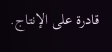قادرة على الإنتاج.